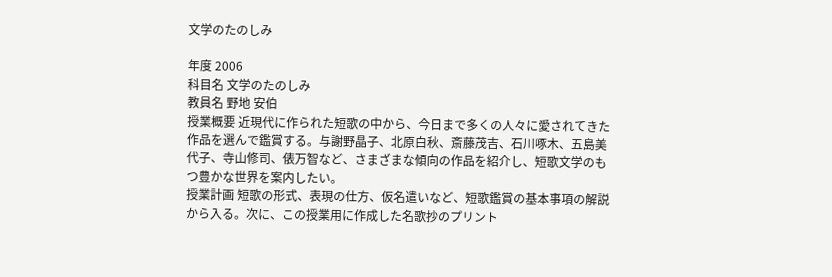文学のたのしみ

年度 2006
科目名 文学のたのしみ
教員名 野地 安伯
授業概要 近現代に作られた短歌の中から、今日まで多くの人々に愛されてきた作品を選んで鑑賞する。与謝野晶子、北原白秋、斎藤茂吉、石川啄木、五島美代子、寺山修司、俵万智など、さまざまな傾向の作品を紹介し、短歌文学のもつ豊かな世界を案内したい。
授業計画 短歌の形式、表現の仕方、仮名遣いなど、短歌鑑賞の基本事項の解説から入る。次に、この授業用に作成した名歌抄のプリント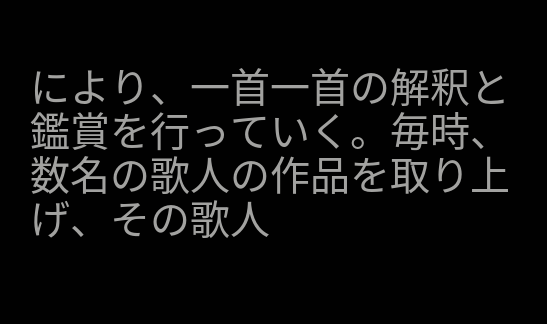により、一首一首の解釈と鑑賞を行っていく。毎時、数名の歌人の作品を取り上げ、その歌人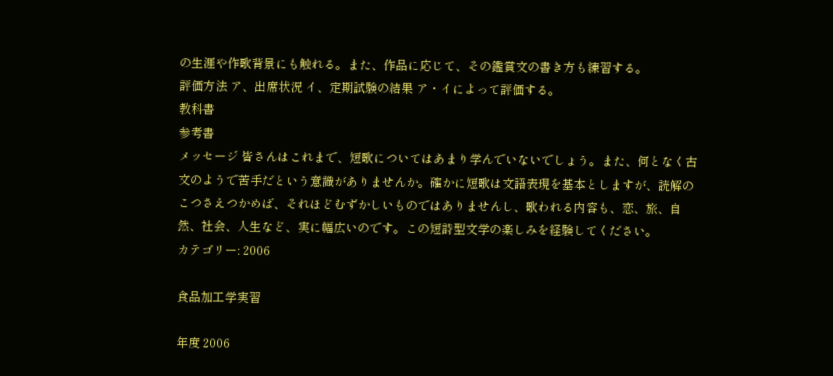の生涯や作歌背景にも触れる。また、作品に応じて、その鑑賞文の書き方も練習する。
評価方法 ア、出席状況 イ、定期試験の結果 ア・イによって評価する。
教科書
参考書
メッセージ 皆さんはこれまで、短歌についてはあまり学んでいないでしょう。また、何となく古文のようで苦手だという意識がありませんか。確かに短歌は文語表現を基本としますが、読解のこつさえつかめば、それほどむずかしいものではありませんし、歌われる内容も、恋、旅、自然、社会、人生など、実に幅広いのです。この短詩型文学の楽しみを経験してください。
カテゴリー: 2006

食品加工学実習

年度 2006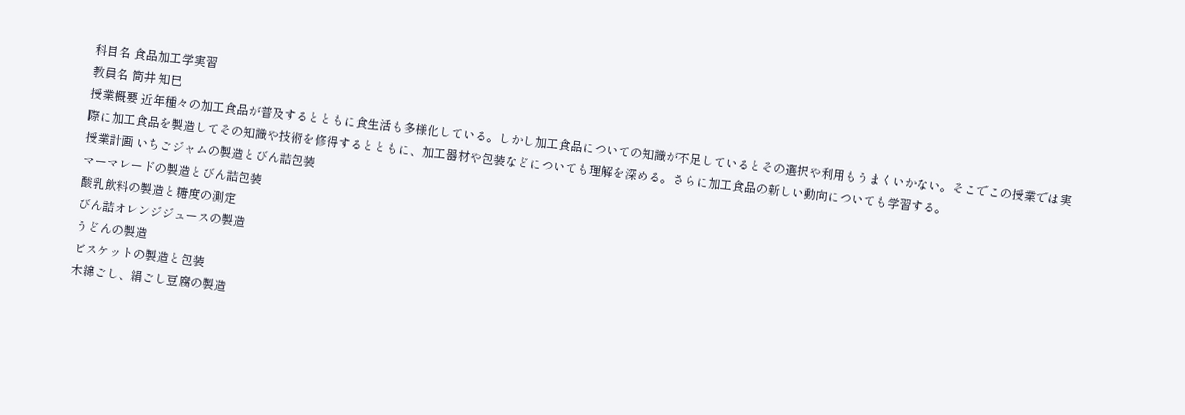科目名 食品加工学実習
教員名 筒井 知巳
授業概要 近年種々の加工食品が普及するとともに食生活も多様化している。しかし加工食品についての知識が不足しているとその選択や利用もうまくいかない。そこでこの授業では実際に加工食品を製造してその知識や技術を修得するとともに、加工器材や包装などについても理解を深める。さらに加工食品の新しい動向についても学習する。
授業計画 いちごジャムの製造とびん詰包装
マーマレードの製造とびん詰包装
酸乳飲料の製造と糖度の測定
びん詰オレンジジュースの製造
うどんの製造
ビスケットの製造と包装
木綿ごし、絹ごし豆腐の製造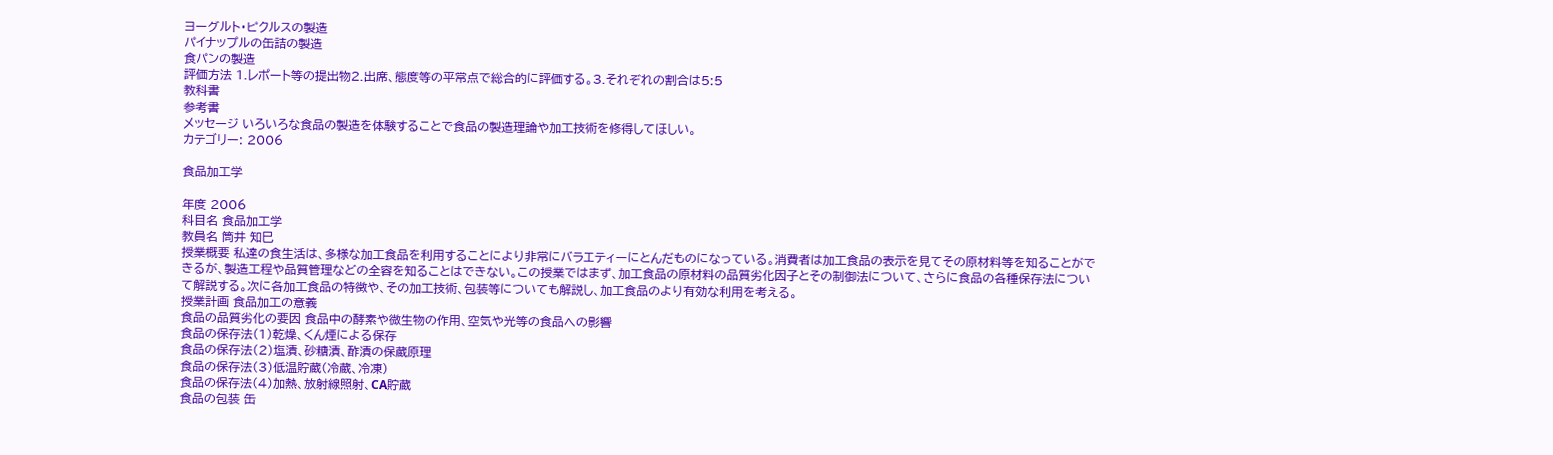ヨーグルト・ピクルスの製造
パイナップルの缶詰の製造
食パンの製造
評価方法 1.レポート等の提出物2.出席、態度等の平常点で総合的に評価する。3.それぞれの割合は5:5
教科書
参考書
メッセージ いろいろな食品の製造を体験することで食品の製造理論や加工技術を修得してほしい。
カテゴリー: 2006

食品加工学

年度 2006
科目名 食品加工学
教員名 筒井 知巳
授業概要 私達の食生活は、多様な加工食品を利用することにより非常にバラエティーにとんだものになっている。消費者は加工食品の表示を見てその原材料等を知ることができるが、製造工程や品質管理などの全容を知ることはできない。この授業ではまず、加工食品の原材料の品質劣化因子とその制御法について、さらに食品の各種保存法について解説する。次に各加工食品の特徴や、その加工技術、包装等についても解説し、加工食品のより有効な利用を考える。
授業計画 食品加工の意義
食品の品質劣化の要因 食品中の酵素や微生物の作用、空気や光等の食品への影響
食品の保存法(1)乾燥、くん煙による保存
食品の保存法(2)塩漬、砂糖漬、酢漬の保蔵原理
食品の保存法(3)低温貯蔵(冷蔵、冷凍)
食品の保存法(4)加熱、放射線照射、CA貯蔵
食品の包装 缶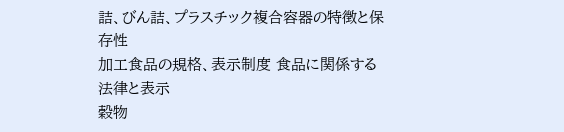詰、びん詰、プラスチック複合容器の特徴と保存性
加工食品の規格、表示制度 食品に関係する法律と表示
穀物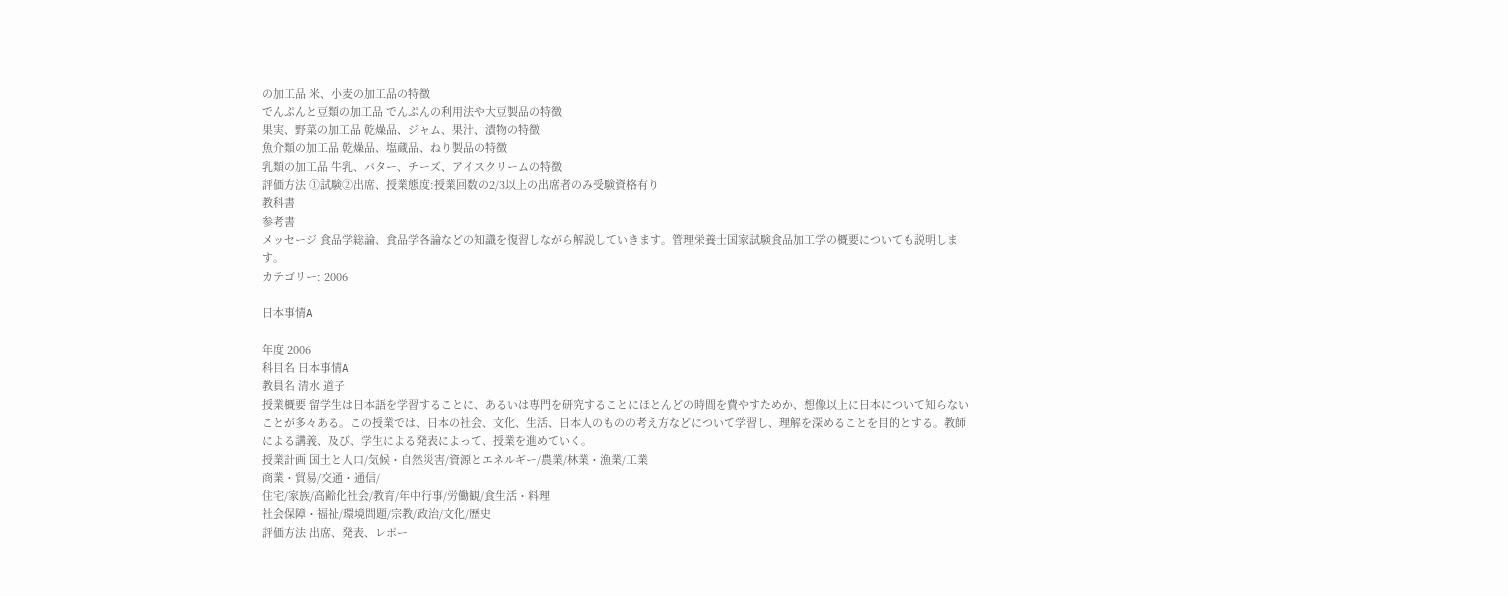の加工品 米、小麦の加工品の特徴
でんぷんと豆類の加工品 でんぷんの利用法や大豆製品の特徴
果実、野菜の加工品 乾燥品、ジャム、果汁、漬物の特徴
魚介類の加工品 乾燥品、塩蔵品、ねり製品の特徴
乳類の加工品 牛乳、バター、チーズ、アイスクリームの特徴
評価方法 ①試験②出席、授業態度:授業回数の2/3以上の出席者のみ受験資格有り
教科書
参考書
メッセージ 食品学総論、食品学各論などの知識を復習しながら解説していきます。管理栄養士国家試験食品加工学の概要についても説明します。
カテゴリー: 2006

日本事情A

年度 2006
科目名 日本事情A
教員名 清水 道子
授業概要 留学生は日本語を学習することに、あるいは専門を研究することにほとんどの時間を費やすためか、想像以上に日本について知らないことが多々ある。この授業では、日本の社会、文化、生活、日本人のものの考え方などについて学習し、理解を深めることを目的とする。教師による講義、及び、学生による発表によって、授業を進めていく。
授業計画 国土と人口/気候・自然災害/資源とエネルギー/農業/林業・漁業/工業
商業・貿易/交通・通信/
住宅/家族/高齢化社会/教育/年中行事/労働観/食生活・料理
社会保障・福祉/環境問題/宗教/政治/文化/歴史
評価方法 出席、発表、レポー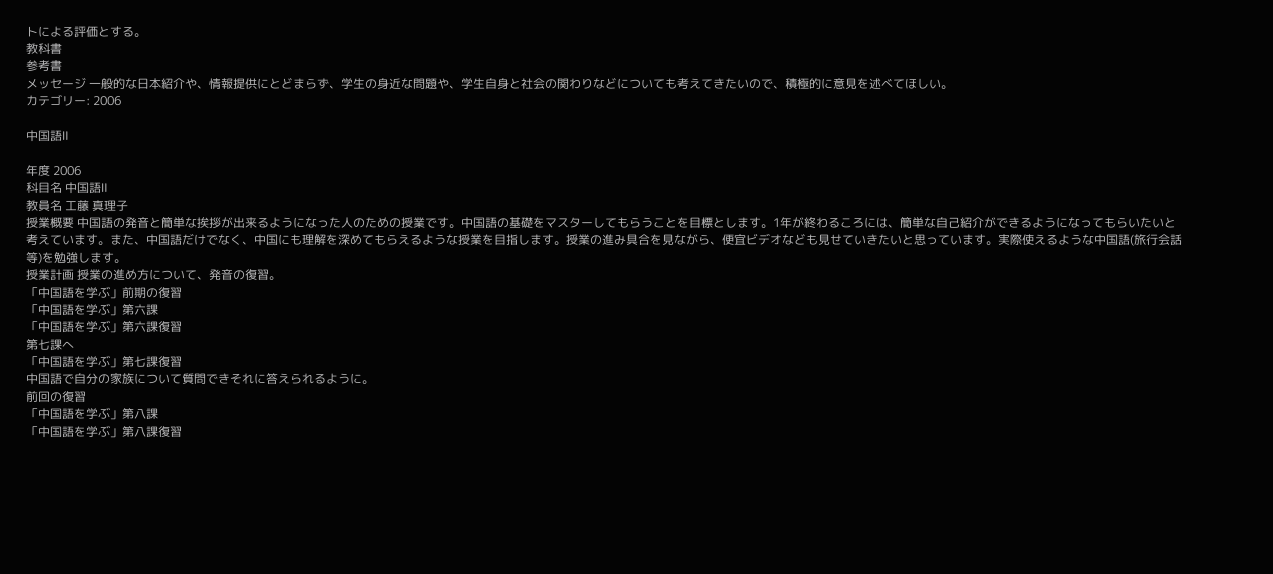トによる評価とする。
教科書
参考書
メッセージ 一般的な日本紹介や、情報提供にとどまらず、学生の身近な問題や、学生自身と社会の関わりなどについても考えてきたいので、積極的に意見を述べてほしい。
カテゴリー: 2006

中国語Ⅱ

年度 2006
科目名 中国語Ⅱ
教員名 工藤 真理子
授業概要 中国語の発音と簡単な挨拶が出来るようになった人のための授業です。中国語の基礎をマスターしてもらうことを目標とします。1年が終わるころには、簡単な自己紹介ができるようになってもらいたいと考えています。また、中国語だけでなく、中国にも理解を深めてもらえるような授業を目指します。授業の進み具合を見ながら、便宜ビデオなども見せていきたいと思っています。実際使えるような中国語(旅行会話等)を勉強します。
授業計画 授業の進め方について、発音の復習。
「中国語を学ぶ」前期の復習
「中国語を学ぶ」第六課
「中国語を学ぶ」第六課復習
第七課へ
「中国語を学ぶ」第七課復習
中国語で自分の家族について質問できそれに答えられるように。
前回の復習
「中国語を学ぶ」第八課
「中国語を学ぶ」第八課復習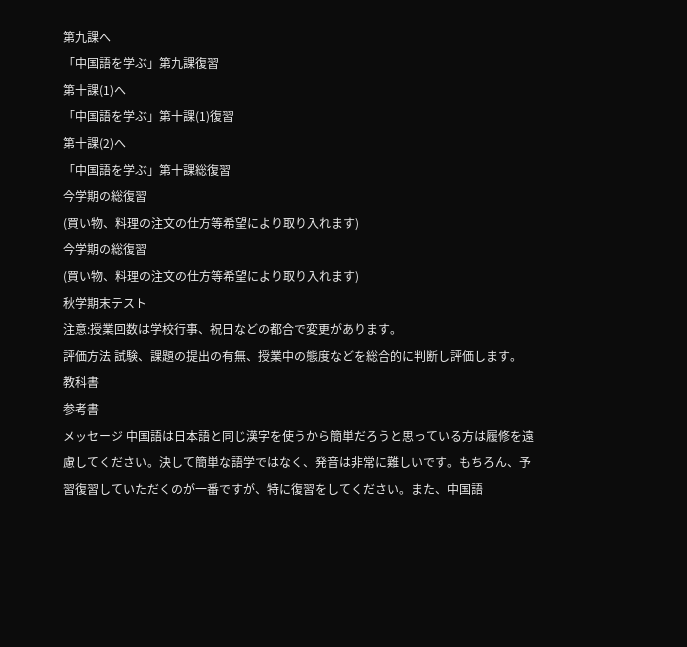第九課へ
「中国語を学ぶ」第九課復習
第十課(1)へ
「中国語を学ぶ」第十課(1)復習
第十課(2)へ
「中国語を学ぶ」第十課総復習
今学期の総復習
(買い物、料理の注文の仕方等希望により取り入れます)
今学期の総復習
(買い物、料理の注文の仕方等希望により取り入れます)
秋学期末テスト
注意:授業回数は学校行事、祝日などの都合で変更があります。
評価方法 試験、課題の提出の有無、授業中の態度などを総合的に判断し評価します。
教科書
参考書
メッセージ 中国語は日本語と同じ漢字を使うから簡単だろうと思っている方は履修を遠慮してください。決して簡単な語学ではなく、発音は非常に難しいです。もちろん、予習復習していただくのが一番ですが、特に復習をしてください。また、中国語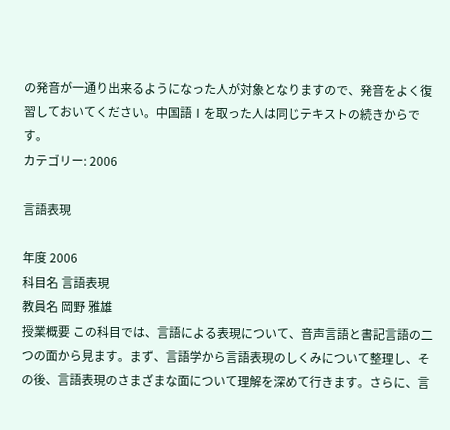の発音が一通り出来るようになった人が対象となりますので、発音をよく復習しておいてください。中国語Ⅰを取った人は同じテキストの続きからです。
カテゴリー: 2006

言語表現

年度 2006
科目名 言語表現
教員名 岡野 雅雄
授業概要 この科目では、言語による表現について、音声言語と書記言語の二つの面から見ます。まず、言語学から言語表現のしくみについて整理し、その後、言語表現のさまざまな面について理解を深めて行きます。さらに、言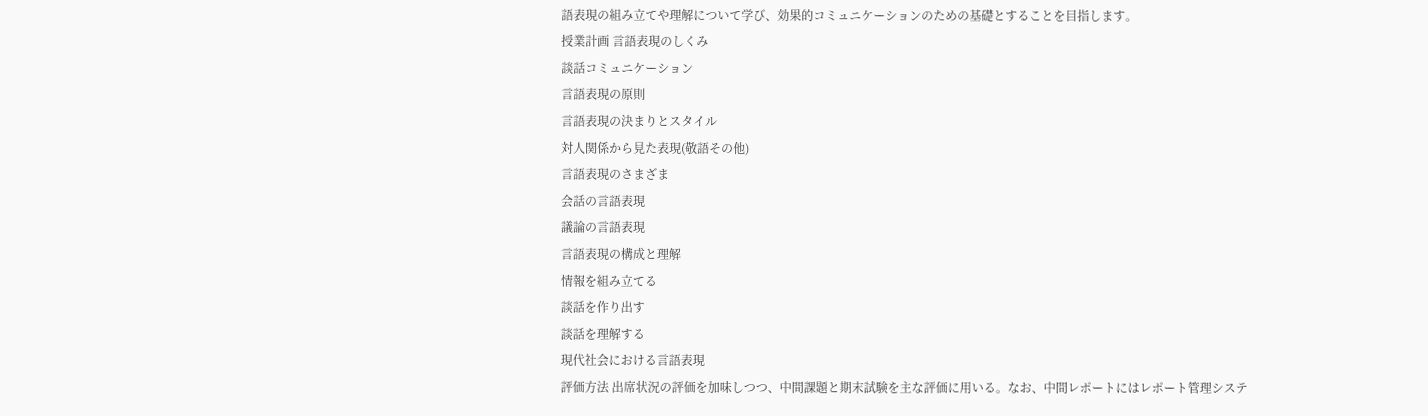語表現の組み立てや理解について学び、効果的コミュニケーションのための基礎とすることを目指します。
授業計画 言語表現のしくみ
談話コミュニケーション
言語表現の原則
言語表現の決まりとスタイル
対人関係から見た表現(敬語その他)
言語表現のさまざま
会話の言語表現
議論の言語表現
言語表現の構成と理解
情報を組み立てる
談話を作り出す
談話を理解する
現代社会における言語表現
評価方法 出席状況の評価を加味しつつ、中間課題と期末試験を主な評価に用いる。なお、中間レポートにはレポート管理システ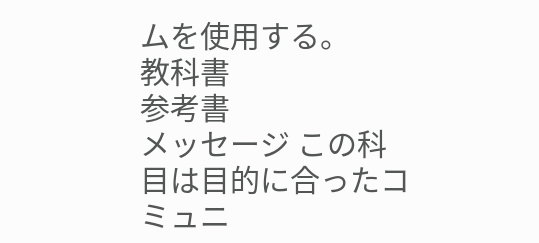ムを使用する。
教科書
参考書
メッセージ この科目は目的に合ったコミュニ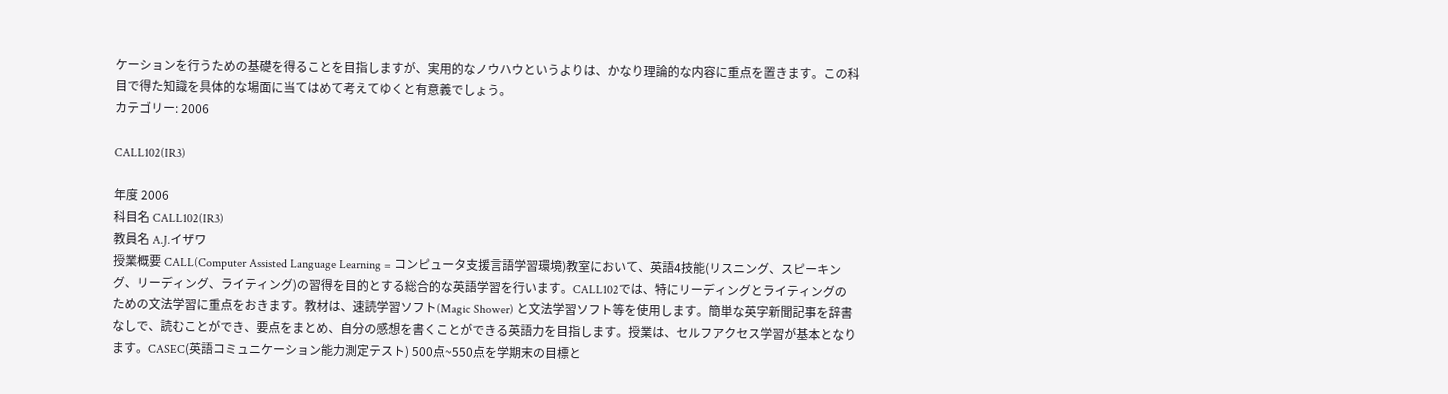ケーションを行うための基礎を得ることを目指しますが、実用的なノウハウというよりは、かなり理論的な内容に重点を置きます。この科目で得た知識を具体的な場面に当てはめて考えてゆくと有意義でしょう。
カテゴリー: 2006

CALL102(IR3)

年度 2006
科目名 CALL102(IR3)
教員名 A.J.イザワ
授業概要 CALL(Computer Assisted Language Learning = コンピュータ支援言語学習環境)教室において、英語4技能(リスニング、スピーキング、リーディング、ライティング)の習得を目的とする総合的な英語学習を行います。CALL102では、特にリーディングとライティングのための文法学習に重点をおきます。教材は、速読学習ソフト(Magic Shower) と文法学習ソフト等を使用します。簡単な英字新聞記事を辞書なしで、読むことができ、要点をまとめ、自分の感想を書くことができる英語力を目指します。授業は、セルフアクセス学習が基本となります。CASEC(英語コミュニケーション能力測定テスト) 500点~550点を学期末の目標と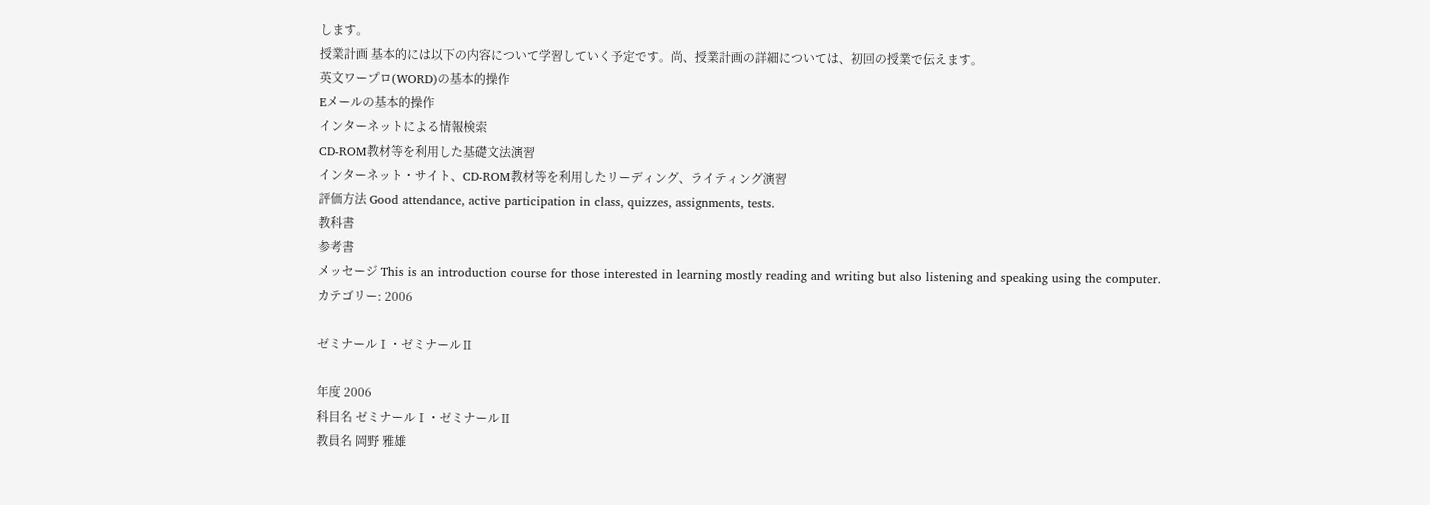します。
授業計画 基本的には以下の内容について学習していく予定です。尚、授業計画の詳細については、初回の授業で伝えます。
英文ワープロ(WORD)の基本的操作
Eメールの基本的操作
インターネットによる情報検索
CD-ROM教材等を利用した基礎文法演習
インターネット・サイト、CD-ROM教材等を利用したリーディング、ライティング演習
評価方法 Good attendance, active participation in class, quizzes, assignments, tests.
教科書
参考書
メッセージ This is an introduction course for those interested in learning mostly reading and writing but also listening and speaking using the computer.
カテゴリー: 2006

ゼミナールⅠ・ゼミナールⅡ

年度 2006
科目名 ゼミナールⅠ・ゼミナールⅡ
教員名 岡野 雅雄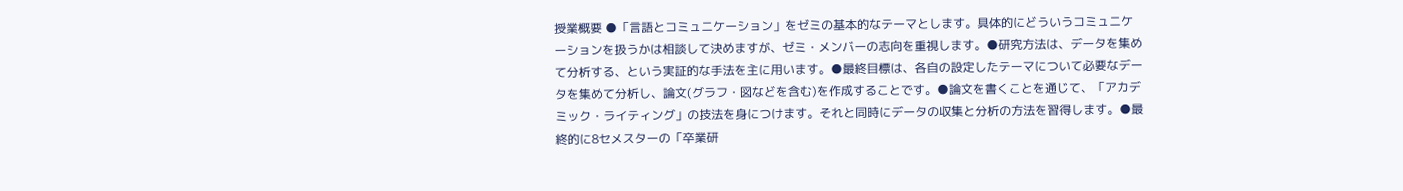授業概要 ●「言語とコミュニケーション」をゼミの基本的なテーマとします。具体的にどういうコミュニケーションを扱うかは相談して決めますが、ゼミ・メンバーの志向を重視します。●研究方法は、データを集めて分析する、という実証的な手法を主に用います。●最終目標は、各自の設定したテーマについて必要なデータを集めて分析し、論文(グラフ・図などを含む)を作成することです。●論文を書くことを通じて、「アカデミック・ライティング」の技法を身につけます。それと同時にデータの収集と分析の方法を習得します。●最終的に8セメスターの「卒業研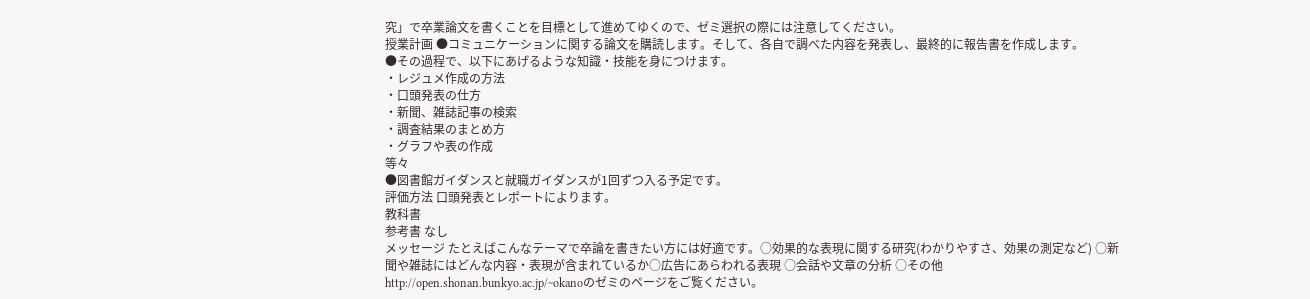究」で卒業論文を書くことを目標として進めてゆくので、ゼミ選択の際には注意してください。
授業計画 ●コミュニケーションに関する論文を購読します。そして、各自で調べた内容を発表し、最終的に報告書を作成します。
●その過程で、以下にあげるような知識・技能を身につけます。
・レジュメ作成の方法
・口頭発表の仕方
・新聞、雑誌記事の検索
・調査結果のまとめ方
・グラフや表の作成
等々
●図書館ガイダンスと就職ガイダンスが1回ずつ入る予定です。
評価方法 口頭発表とレポートによります。
教科書
参考書 なし
メッセージ たとえばこんなテーマで卒論を書きたい方には好適です。○効果的な表現に関する研究(わかりやすさ、効果の測定など) ○新聞や雑誌にはどんな内容・表現が含まれているか○広告にあらわれる表現 ○会話や文章の分析 ○その他http://open.shonan.bunkyo.ac.jp/~okanoのゼミのページをご覧ください。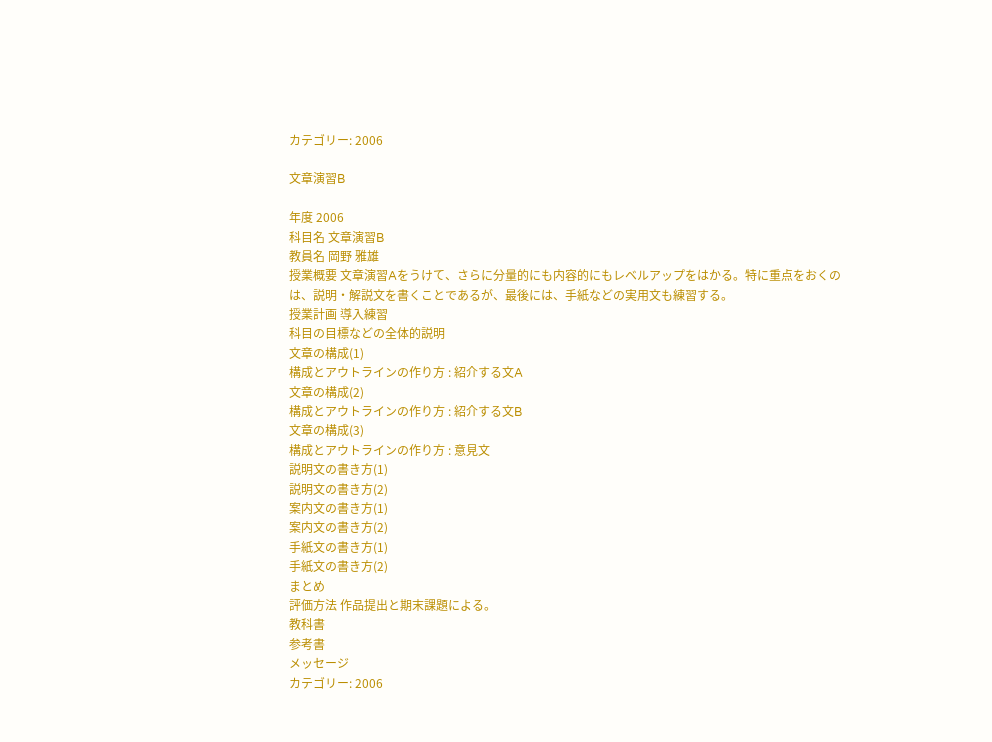カテゴリー: 2006

文章演習B

年度 2006
科目名 文章演習B
教員名 岡野 雅雄
授業概要 文章演習Aをうけて、さらに分量的にも内容的にもレベルアップをはかる。特に重点をおくのは、説明・解説文を書くことであるが、最後には、手紙などの実用文も練習する。
授業計画 導入練習
科目の目標などの全体的説明
文章の構成(1)
構成とアウトラインの作り方 : 紹介する文A
文章の構成(2)
構成とアウトラインの作り方 : 紹介する文B
文章の構成(3)
構成とアウトラインの作り方 : 意見文
説明文の書き方(1)
説明文の書き方(2)
案内文の書き方(1)
案内文の書き方(2)
手紙文の書き方(1)
手紙文の書き方(2)
まとめ
評価方法 作品提出と期末課題による。
教科書
参考書
メッセージ
カテゴリー: 2006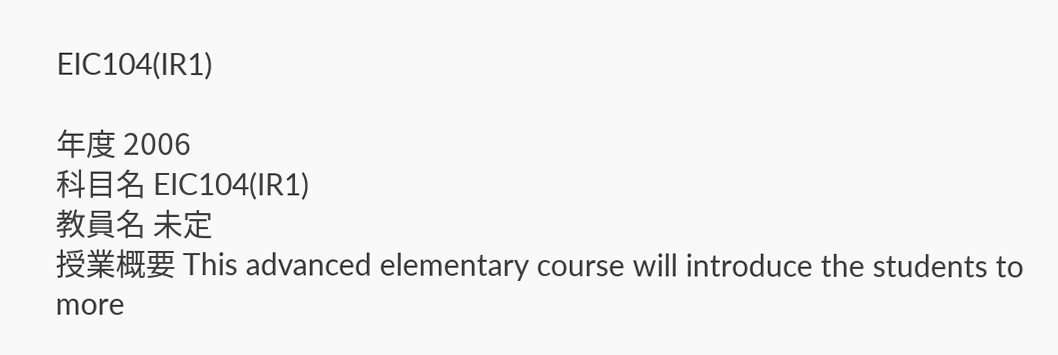EIC104(IR1)

年度 2006
科目名 EIC104(IR1)
教員名 未定
授業概要 This advanced elementary course will introduce the students to more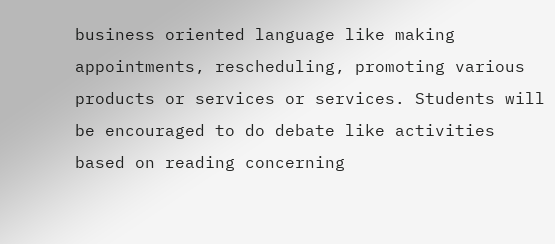business oriented language like making appointments, rescheduling, promoting various products or services or services. Students will be encouraged to do debate like activities based on reading concerning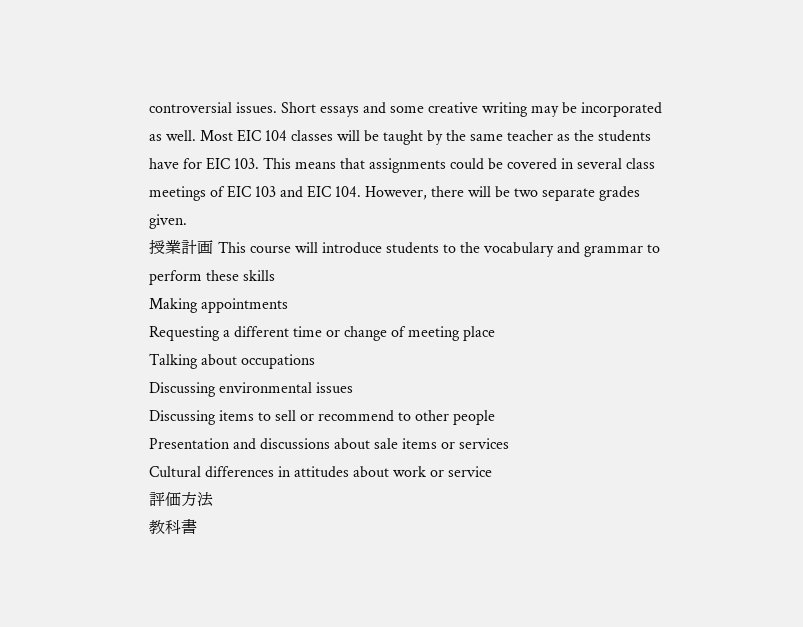controversial issues. Short essays and some creative writing may be incorporated as well. Most EIC 104 classes will be taught by the same teacher as the students have for EIC 103. This means that assignments could be covered in several class meetings of EIC 103 and EIC 104. However, there will be two separate grades given.
授業計画 This course will introduce students to the vocabulary and grammar to perform these skills
Making appointments
Requesting a different time or change of meeting place
Talking about occupations
Discussing environmental issues
Discussing items to sell or recommend to other people
Presentation and discussions about sale items or services
Cultural differences in attitudes about work or service
評価方法
教科書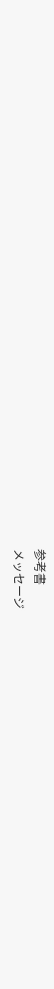参考書
メッセージ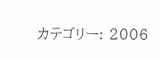カテゴリー: 2006